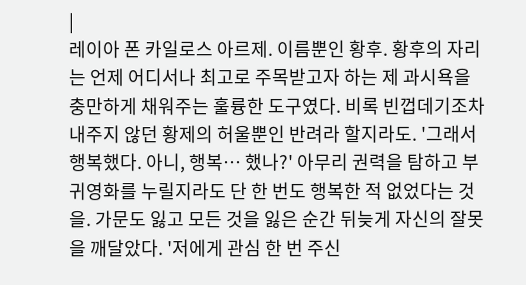|
레이아 폰 카일로스 아르제. 이름뿐인 황후. 황후의 자리는 언제 어디서나 최고로 주목받고자 하는 제 과시욕을 충만하게 채워주는 훌륭한 도구였다. 비록 빈껍데기조차 내주지 않던 황제의 허울뿐인 반려라 할지라도. '그래서 행복했다. 아니, 행복… 했나?' 아무리 권력을 탐하고 부귀영화를 누릴지라도 단 한 번도 행복한 적 없었다는 것을. 가문도 잃고 모든 것을 잃은 순간 뒤늦게 자신의 잘못을 깨달았다. '저에게 관심 한 번 주신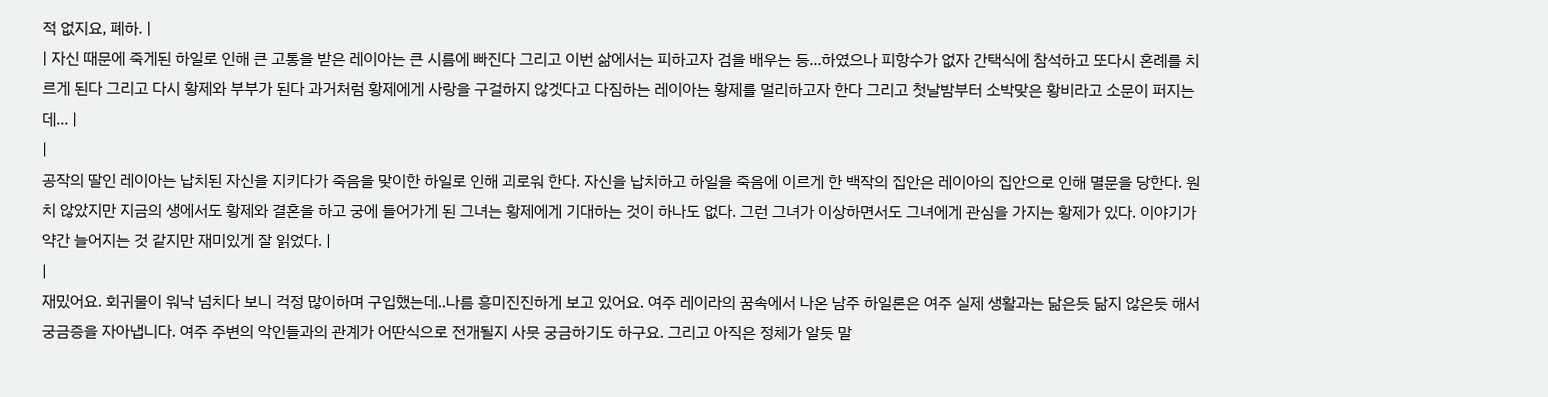적 없지요, 폐하. |
| 자신 때문에 죽게된 하일로 인해 큰 고통을 받은 레이아는 큰 시름에 빠진다 그리고 이번 삶에서는 피하고자 검을 배우는 등...하였으나 피항수가 없자 간택식에 참석하고 또다시 혼례를 치르게 된다 그리고 다시 황제와 부부가 된다 과거처럼 황제에게 사랑을 구걸하지 않겟다고 다짐하는 레이아는 황제를 멀리하고자 한다 그리고 첫날밤부터 소박맞은 황비라고 소문이 퍼지는데... |
|
공작의 딸인 레이아는 납치된 자신을 지키다가 죽음을 맞이한 하일로 인해 괴로워 한다. 자신을 납치하고 하일을 죽음에 이르게 한 백작의 집안은 레이아의 집안으로 인해 멸문을 당한다. 원치 않았지만 지금의 생에서도 황제와 결혼을 하고 궁에 들어가게 된 그녀는 황제에게 기대하는 것이 하나도 없다. 그런 그녀가 이상하면서도 그녀에게 관심을 가지는 황제가 있다. 이야기가 약간 늘어지는 것 같지만 재미있게 잘 읽었다. |
|
재밌어요. 회귀물이 워낙 넘치다 보니 걱정 많이하며 구입했는데..나름 흥미진진하게 보고 있어요. 여주 레이라의 꿈속에서 나온 남주 하일론은 여주 실제 생활과는 닮은듯 닮지 않은듯 해서 궁금증을 자아냅니다. 여주 주변의 악인들과의 관계가 어딴식으로 전개될지 사뭇 궁금하기도 하구요. 그리고 아직은 정체가 알듯 말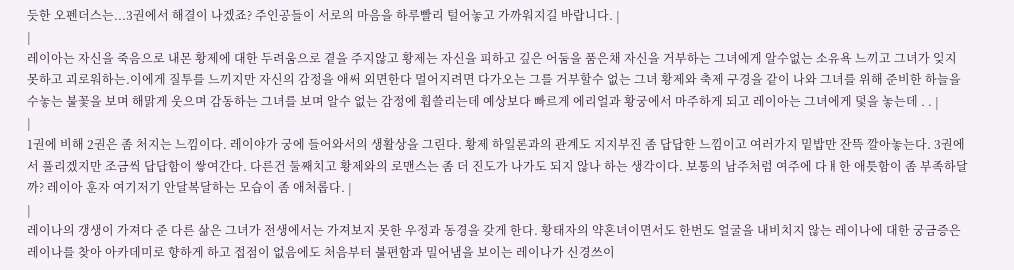듯한 오펜더스는...3권에서 해결이 나겠죠? 주인공들이 서로의 마음을 하루빨리 털어놓고 가까워지길 바랍니다. |
|
레이아는 자신을 죽음으로 내몬 황제에 대한 두려움으로 곁을 주지않고 황제는 자신을 피하고 깊은 어둠을 품은채 자신을 거부하는 그녀에게 알수없는 소유욕 느끼고 그녀가 잊지못하고 괴로워하는.이에게 질투를 느끼지만 자신의 감정을 애써 외면한다 멀어지려면 다가오는 그를 거부할수 없는 그녀 황제와 축제 구경을 같이 나와 그녀를 위해 준비한 하늘을 수놓는 불꽃을 보며 해맑게 웃으며 감동하는 그녀를 보며 알수 없는 감정에 휩쓸리는데 예상보다 빠르게 에리얼과 황궁에서 마주하게 되고 레이아는 그녀에게 덫을 놓는데 . . |
|
1권에 비해 2권은 좀 처지는 느낌이다. 레이야가 궁에 들어와서의 생활상을 그린다. 황제 하일론과의 관계도 지지부진 좀 답답한 느낌이고 여러가지 밑밥만 잔뜩 깔아놓는다. 3권에서 풀리겠지만 조금씩 답답함이 쌓여간다. 다른건 둘째치고 황제와의 로맨스는 좀 더 진도가 나가도 되지 않나 하는 생각이다. 보통의 남주처럼 여주에 다ㅒ한 애틋함이 좀 부족하달까? 레이아 훈자 여기저기 안달복달하는 모습이 좀 애처롭다. |
|
레이나의 갱생이 가져다 준 다른 삶은 그녀가 전생에서는 가져보지 못한 우정과 동경을 갖게 한다. 황태자의 약혼녀이면서도 한번도 얼굴을 내비치지 않는 레이나에 대한 궁금증은 레이나를 찾아 아카데미로 향하게 하고 접점이 없음에도 처음부터 불편함과 밀어냄을 보이는 레이나가 신경쓰이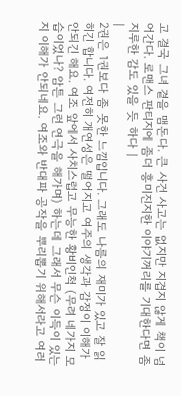고 결국 그녀 곁을 맴돈다. 큰 사건 사고는 없지만 지겹지 않게 책이 넘어간다. 로맨스 판티지에 좀더 흥미진지한 이야기꺼리를 기대한다면 좀 지루한 감도 있을 듯 하다 |
|
2권은 1권보다 좀 못한 느낌입니다. 그래도 나름의 재미가 있고 잘 읽히긴 합니다. 여전히 개연성은 떨어지고 여주의 생각과 감정이 이해가 안되긴 해요. 여조 앞에서 사치스럽고 무능한 황비인척 (무려 네가지 모습이었나? 암튼 그런 연극을 해가며) 하는데 그래서 무슨 이득이 있는지 이해가 안되네요. 여조와 반대파 공작을 뿌리뽑기 위해서라고 여러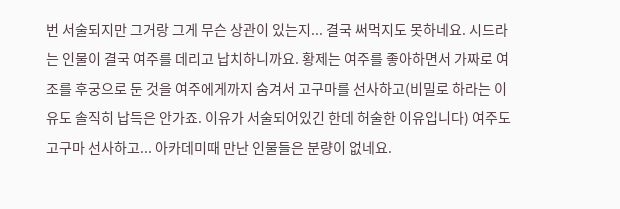번 서술되지만 그거랑 그게 무슨 상관이 있는지... 결국 써먹지도 못하네요. 시드라는 인물이 결국 여주를 데리고 납치하니까요. 황제는 여주를 좋아하면서 가짜로 여조를 후궁으로 둔 것을 여주에게까지 숨겨서 고구마를 선사하고(비밀로 하라는 이유도 솔직히 납득은 안가죠. 이유가 서술되어있긴 한데 허술한 이유입니다) 여주도 고구마 선사하고... 아카데미때 만난 인물들은 분량이 없네요.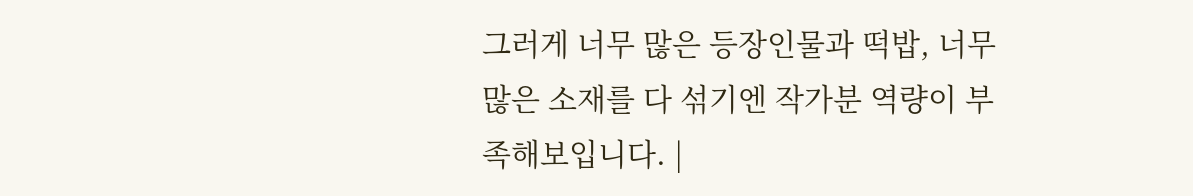그러게 너무 많은 등장인물과 떡밥, 너무많은 소재를 다 섞기엔 작가분 역량이 부족해보입니다. |